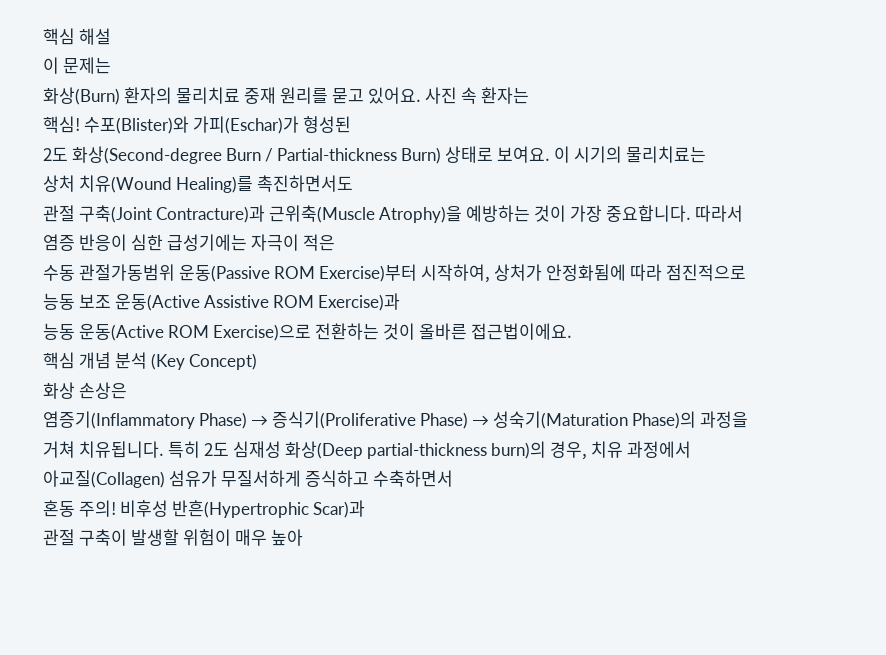핵심 해설
이 문제는
화상(Burn) 환자의 물리치료 중재 원리를 묻고 있어요. 사진 속 환자는
핵심! 수포(Blister)와 가피(Eschar)가 형성된
2도 화상(Second-degree Burn / Partial-thickness Burn) 상태로 보여요. 이 시기의 물리치료는
상처 치유(Wound Healing)를 촉진하면서도
관절 구축(Joint Contracture)과 근위축(Muscle Atrophy)을 예방하는 것이 가장 중요합니다. 따라서 염증 반응이 심한 급성기에는 자극이 적은
수동 관절가동범위 운동(Passive ROM Exercise)부터 시작하여, 상처가 안정화됨에 따라 점진적으로
능동 보조 운동(Active Assistive ROM Exercise)과
능동 운동(Active ROM Exercise)으로 전환하는 것이 올바른 접근법이에요.
핵심 개념 분석 (Key Concept)
화상 손상은
염증기(Inflammatory Phase) → 증식기(Proliferative Phase) → 성숙기(Maturation Phase)의 과정을 거쳐 치유됩니다. 특히 2도 심재성 화상(Deep partial-thickness burn)의 경우, 치유 과정에서
아교질(Collagen) 섬유가 무질서하게 증식하고 수축하면서
혼동 주의! 비후성 반흔(Hypertrophic Scar)과
관절 구축이 발생할 위험이 매우 높아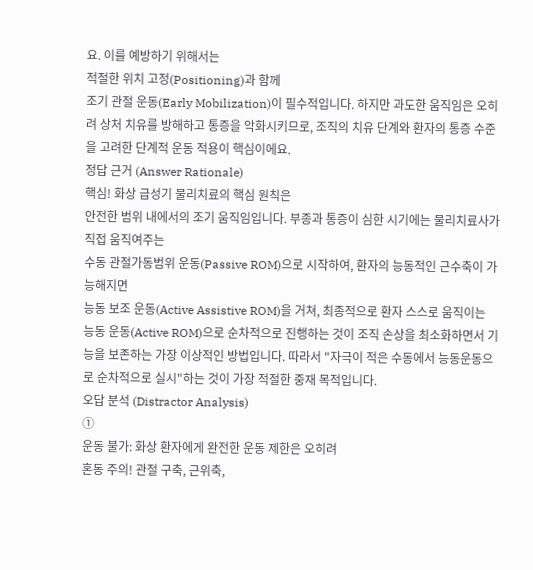요. 이를 예방하기 위해서는
적절한 위치 고정(Positioning)과 함께
조기 관절 운동(Early Mobilization)이 필수적입니다. 하지만 과도한 움직임은 오히려 상처 치유를 방해하고 통증을 악화시키므로, 조직의 치유 단계와 환자의 통증 수준을 고려한 단계적 운동 적용이 핵심이에요.
정답 근거 (Answer Rationale)
핵심! 화상 급성기 물리치료의 핵심 원칙은
안전한 범위 내에서의 조기 움직임입니다. 부종과 통증이 심한 시기에는 물리치료사가 직접 움직여주는
수동 관절가동범위 운동(Passive ROM)으로 시작하여, 환자의 능동적인 근수축이 가능해지면
능동 보조 운동(Active Assistive ROM)을 거쳐, 최종적으로 환자 스스로 움직이는
능동 운동(Active ROM)으로 순차적으로 진행하는 것이 조직 손상을 최소화하면서 기능을 보존하는 가장 이상적인 방법입니다. 따라서 "자극이 적은 수동에서 능동운동으로 순차적으로 실시"하는 것이 가장 적절한 중재 목적입니다.
오답 분석 (Distractor Analysis)
①
운동 불가: 화상 환자에게 완전한 운동 제한은 오히려
혼동 주의! 관절 구축, 근위축,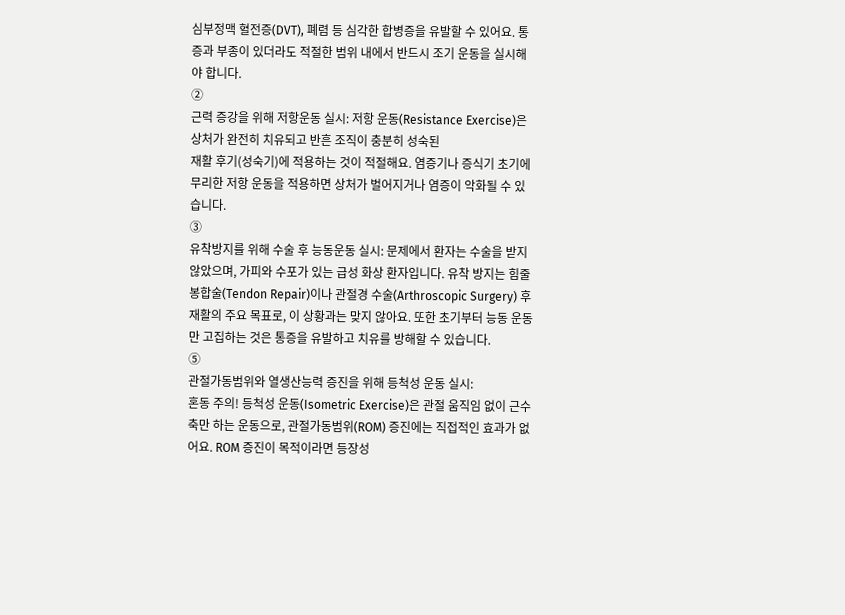심부정맥 혈전증(DVT), 폐렴 등 심각한 합병증을 유발할 수 있어요. 통증과 부종이 있더라도 적절한 범위 내에서 반드시 조기 운동을 실시해야 합니다.
②
근력 증강을 위해 저항운동 실시: 저항 운동(Resistance Exercise)은 상처가 완전히 치유되고 반흔 조직이 충분히 성숙된
재활 후기(성숙기)에 적용하는 것이 적절해요. 염증기나 증식기 초기에 무리한 저항 운동을 적용하면 상처가 벌어지거나 염증이 악화될 수 있습니다.
③
유착방지를 위해 수술 후 능동운동 실시: 문제에서 환자는 수술을 받지 않았으며, 가피와 수포가 있는 급성 화상 환자입니다. 유착 방지는 힘줄 봉합술(Tendon Repair)이나 관절경 수술(Arthroscopic Surgery) 후 재활의 주요 목표로, 이 상황과는 맞지 않아요. 또한 초기부터 능동 운동만 고집하는 것은 통증을 유발하고 치유를 방해할 수 있습니다.
⑤
관절가동범위와 열생산능력 증진을 위해 등척성 운동 실시:
혼동 주의! 등척성 운동(Isometric Exercise)은 관절 움직임 없이 근수축만 하는 운동으로, 관절가동범위(ROM) 증진에는 직접적인 효과가 없어요. ROM 증진이 목적이라면 등장성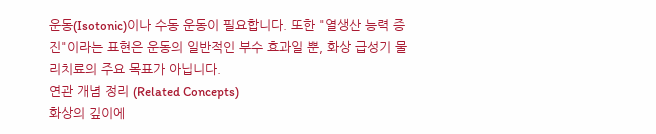운동(Isotonic)이나 수동 운동이 필요합니다. 또한 "열생산 능력 증진"이라는 표현은 운동의 일반적인 부수 효과일 뿐, 화상 급성기 물리치료의 주요 목표가 아닙니다.
연관 개념 정리 (Related Concepts)
화상의 깊이에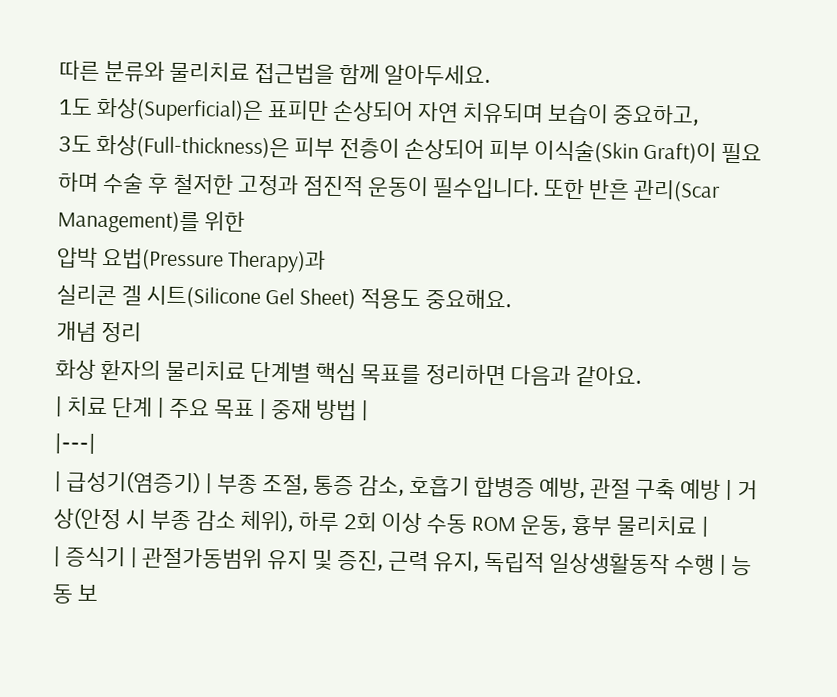따른 분류와 물리치료 접근법을 함께 알아두세요.
1도 화상(Superficial)은 표피만 손상되어 자연 치유되며 보습이 중요하고,
3도 화상(Full-thickness)은 피부 전층이 손상되어 피부 이식술(Skin Graft)이 필요하며 수술 후 철저한 고정과 점진적 운동이 필수입니다. 또한 반흔 관리(Scar Management)를 위한
압박 요법(Pressure Therapy)과
실리콘 겔 시트(Silicone Gel Sheet) 적용도 중요해요.
개념 정리
화상 환자의 물리치료 단계별 핵심 목표를 정리하면 다음과 같아요.
| 치료 단계 | 주요 목표 | 중재 방법 |
|---|
| 급성기(염증기) | 부종 조절, 통증 감소, 호흡기 합병증 예방, 관절 구축 예방 | 거상(안정 시 부종 감소 체위), 하루 2회 이상 수동 ROM 운동, 흉부 물리치료 |
| 증식기 | 관절가동범위 유지 및 증진, 근력 유지, 독립적 일상생활동작 수행 | 능동 보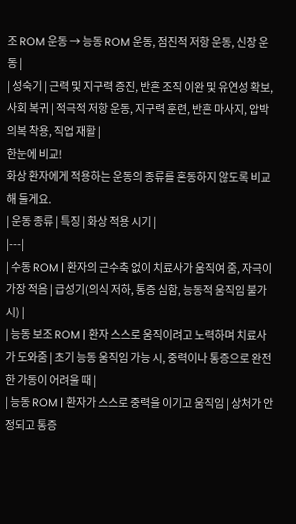조 ROM 운동 → 능동 ROM 운동, 점진적 저항 운동, 신장 운동 |
| 성숙기 | 근력 및 지구력 증진, 반흔 조직 이완 및 유연성 확보, 사회 복귀 | 적극적 저항 운동, 지구력 훈련, 반흔 마사지, 압박 의복 착용, 직업 재활 |
한눈에 비교!
화상 환자에게 적용하는 운동의 종류를 혼동하지 않도록 비교해 둘게요.
| 운동 종류 | 특징 | 화상 적용 시기 |
|---|
| 수동 ROM | 환자의 근수축 없이 치료사가 움직여 줌, 자극이 가장 적음 | 급성기(의식 저하, 통증 심함, 능동적 움직임 불가 시) |
| 능동 보조 ROM | 환자 스스로 움직이려고 노력하며 치료사가 도와줌 | 초기 능동 움직임 가능 시, 중력이나 통증으로 완전한 가동이 어려울 때 |
| 능동 ROM | 환자가 스스로 중력을 이기고 움직임 | 상처가 안정되고 통증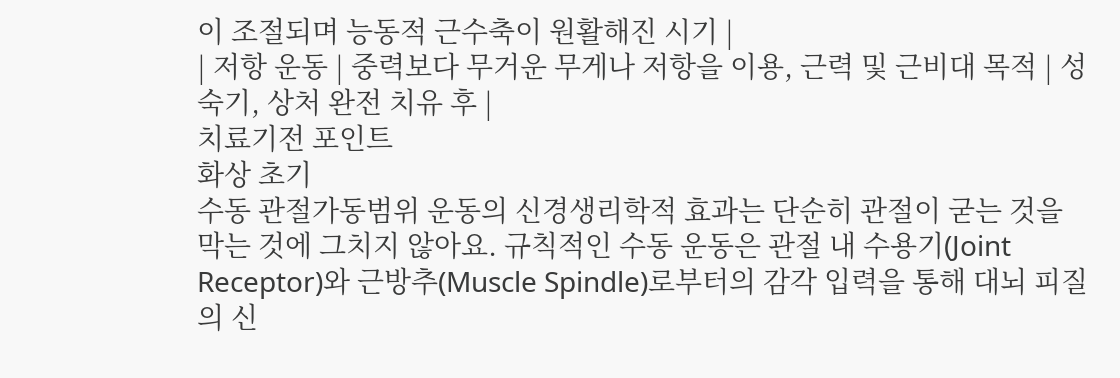이 조절되며 능동적 근수축이 원활해진 시기 |
| 저항 운동 | 중력보다 무거운 무게나 저항을 이용, 근력 및 근비대 목적 | 성숙기, 상처 완전 치유 후 |
치료기전 포인트
화상 초기
수동 관절가동범위 운동의 신경생리학적 효과는 단순히 관절이 굳는 것을 막는 것에 그치지 않아요. 규칙적인 수동 운동은 관절 내 수용기(Joint Receptor)와 근방추(Muscle Spindle)로부터의 감각 입력을 통해 대뇌 피질의 신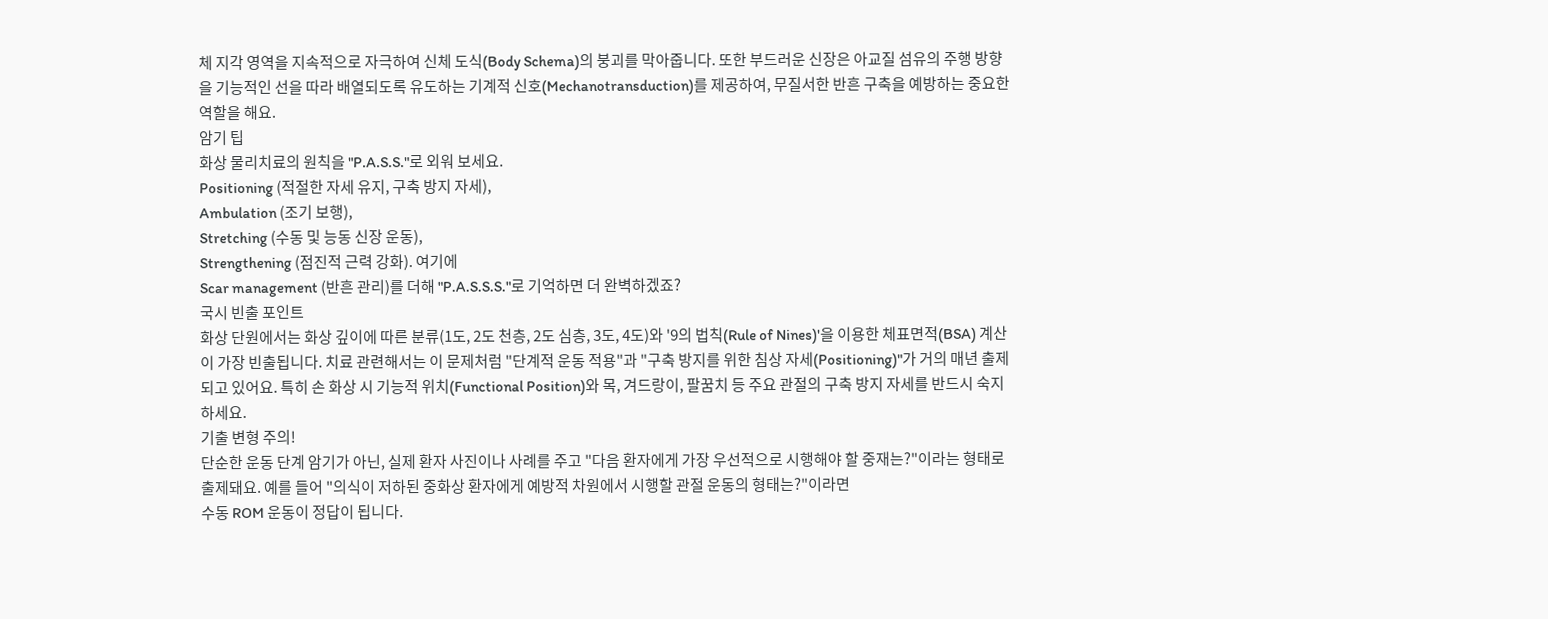체 지각 영역을 지속적으로 자극하여 신체 도식(Body Schema)의 붕괴를 막아줍니다. 또한 부드러운 신장은 아교질 섬유의 주행 방향을 기능적인 선을 따라 배열되도록 유도하는 기계적 신호(Mechanotransduction)를 제공하여, 무질서한 반흔 구축을 예방하는 중요한 역할을 해요.
암기 팁
화상 물리치료의 원칙을 "P.A.S.S."로 외워 보세요.
Positioning (적절한 자세 유지, 구축 방지 자세),
Ambulation (조기 보행),
Stretching (수동 및 능동 신장 운동),
Strengthening (점진적 근력 강화). 여기에
Scar management (반흔 관리)를 더해 "P.A.S.S.S."로 기억하면 더 완벽하겠죠?
국시 빈출 포인트
화상 단원에서는 화상 깊이에 따른 분류(1도, 2도 천층, 2도 심층, 3도, 4도)와 '9의 법칙(Rule of Nines)'을 이용한 체표면적(BSA) 계산이 가장 빈출됩니다. 치료 관련해서는 이 문제처럼 "단계적 운동 적용"과 "구축 방지를 위한 침상 자세(Positioning)"가 거의 매년 출제되고 있어요. 특히 손 화상 시 기능적 위치(Functional Position)와 목, 겨드랑이, 팔꿈치 등 주요 관절의 구축 방지 자세를 반드시 숙지하세요.
기출 변형 주의!
단순한 운동 단계 암기가 아닌, 실제 환자 사진이나 사례를 주고 "다음 환자에게 가장 우선적으로 시행해야 할 중재는?"이라는 형태로 출제돼요. 예를 들어 "의식이 저하된 중화상 환자에게 예방적 차원에서 시행할 관절 운동의 형태는?"이라면
수동 ROM 운동이 정답이 됩니다.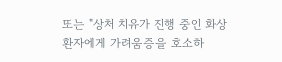또는 "상처 치유가 진행 중인 화상 환자에게 가려움증을 호소하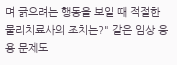며 긁으려는 행동을 보일 때 적절한 물리치료사의 조치는?" 같은 임상 응용 문제도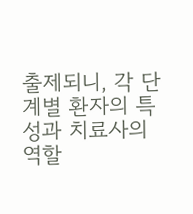출제되니, 각 단계별 환자의 특성과 치료사의 역할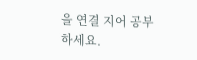을 연결 지어 공부하세요.